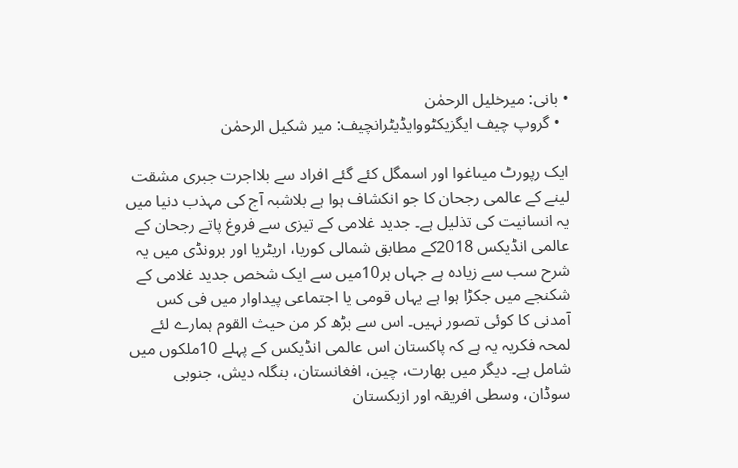• بانی: میرخلیل الرحمٰن
  • گروپ چیف ایگزیکٹووایڈیٹرانچیف: میر شکیل الرحمٰن

ایک رپورٹ میںاغوا اور اسمگل کئے گئے افراد سے بلااجرت جبری مشقت لینے کے عالمی رجحان کا جو انکشاف ہوا ہے بلاشبہ آج کی مہذب دنیا میں یہ انسانیت کی تذلیل ہے۔ جدید غلامی کے تیزی سے فروغ پاتے رجحان کے عالمی انڈیکس 2018کے مطابق شمالی کوریا، اریٹریا اور برونڈی میں یہ شرح سب سے زیادہ ہے جہاں ہر10میں سے ایک شخص جدید غلامی کے شکنجے میں جکڑا ہوا ہے یہاں قومی یا اجتماعی پیداوار میں فی کس آمدنی کا کوئی تصور نہیں۔ اس سے بڑھ کر من حیث القوم ہمارے لئے لمحہ فکریہ یہ ہے کہ پاکستان اس عالمی انڈیکس کے پہلے 10ملکوں میں شامل ہے۔ دیگر میں بھارت، چین، افغانستان، بنگلہ دیش، جنوبی سوڈان، وسطی افریقہ اور ازبکستان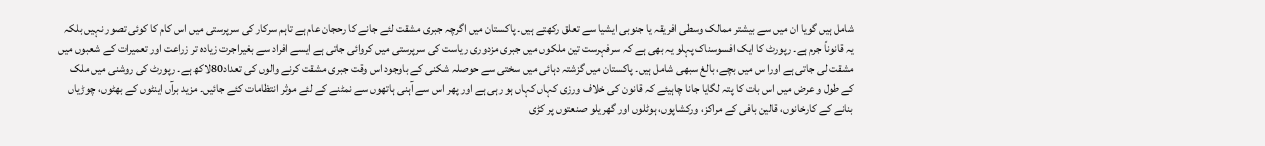شامل ہیں گویا ان میں سے بیشتر ممالک وسطی افریقہ یا جنوبی ایشیا سے تعلق رکھتے ہیں۔ پاکستان میں اگرچہ جبری مشقت لئے جانے کا رحجان عام ہے تاہم سرکار کی سرپرستی میں اس کام کا کوئی تصور نہیں بلکہ یہ قانوناً جرم ہے۔ رپورٹ کا ایک افسوسناک پہلو یہ بھی ہے کہ سرفہرست تین ملکوں میں جبری مزدوری ریاست کی سرپرستی میں کروائی جاتی ہے ایسے افراد سے بغیراجرت زیادہ تر زراعت اور تعمیرات کے شعبوں میں مشقت لی جاتی ہے اورا س میں بچے، بالغ سبھی شامل ہیں۔ پاکستان میں گزشتہ دہائی میں سختی سے حوصلہ شکنی کے باوجود اس وقت جبری مشقت کرنے والوں کی تعداد80لاکھ ہے۔ رپورٹ کی روشنی میں ملک کے طول و عرض میں اس بات کا پتہ لگایا جانا چاہیئے کہ قانون کی خلاف ورزی کہاں کہاں ہو رہی ہے اور پھر اس سے آہنی ہاتھوں سے نمٹنے کے لئے موثر انتظامات کئے جائیں۔ مزید برآں اینٹوں کے بھٹوں، چوڑیاں بنانے کے کارخانوں، قالین بافی کے مراکز، ورکشاپوں، ہوٹلوں اور گھریلو صنعتوں پر کڑی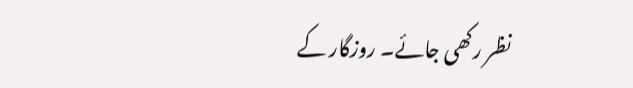نظر رکھی جائے۔ روزگار کے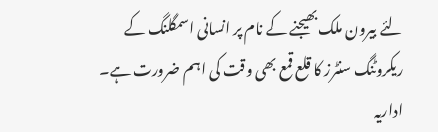لئے بیرون ملک بھیجنے کے نام پر انسانی اسمگلنگ کے ریکروٹنگ سنٹرز کا قلع قمع بھی وقت کی اہم ضرورت ہے۔
اداریہ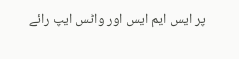پر ایس ایم ایس اور واٹس ایپ رائے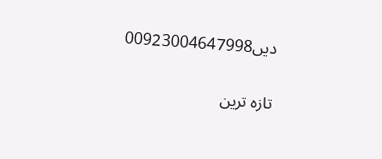دیں00923004647998

تازہ ترین